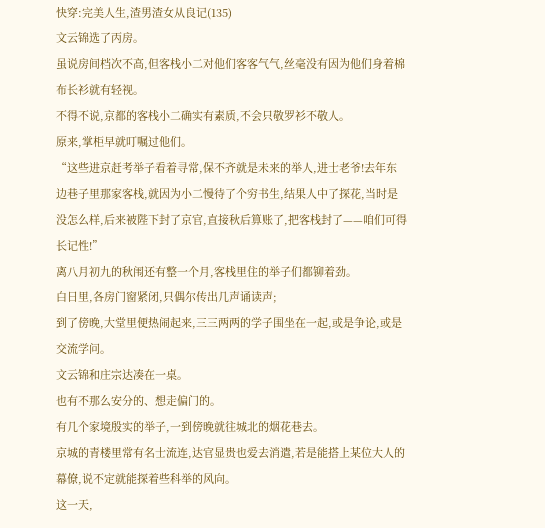快穿:完美人生,渣男渣女从良记(135)
文云锦选了丙房。
虽说房间档次不高,但客栈小二对他们客客气气,丝毫没有因为他们身着棉布长衫就有轻视。
不得不说,京都的客栈小二确实有素质,不会只敬罗衫不敬人。
原来,掌柜早就叮嘱过他们。
“这些进京赶考举子看着寻常,保不齐就是未来的举人,进士老爷!去年东边巷子里那家客栈,就因为小二慢待了个穷书生,结果人中了探花,当时是没怎么样,后来被陛下封了京官,直接秋后算账了,把客栈封了——咱们可得长记性!”
离八月初九的秋闱还有整一个月,客栈里住的举子们都铆着劲。
白日里,各房门窗紧闭,只偶尔传出几声诵读声;
到了傍晚,大堂里便热闹起来,三三两两的学子围坐在一起,或是争论,或是交流学问。
文云锦和庄宗达凑在一桌。
也有不那么安分的、想走偏门的。
有几个家境殷实的举子,一到傍晚就往城北的烟花巷去。
京城的青楼里常有名士流连,达官显贵也爱去消遣,若是能搭上某位大人的幕僚,说不定就能探着些科举的风向。
这一天,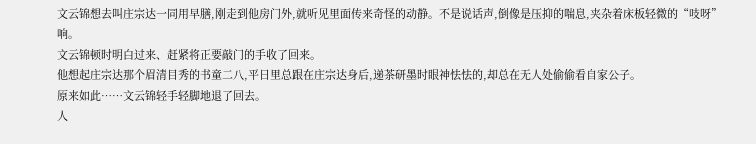文云锦想去叫庄宗达一同用早膳,刚走到他房门外,就听见里面传来奇怪的动静。不是说话声,倒像是压抑的喘息,夹杂着床板轻微的“吱呀”响。
文云锦顿时明白过来、赶紧将正要敲门的手收了回来。
他想起庄宗达那个眉清目秀的书童二八,平日里总跟在庄宗达身后,递茶研墨时眼神怯怯的,却总在无人处偷偷看自家公子。
原来如此……文云锦轻手轻脚地退了回去。
人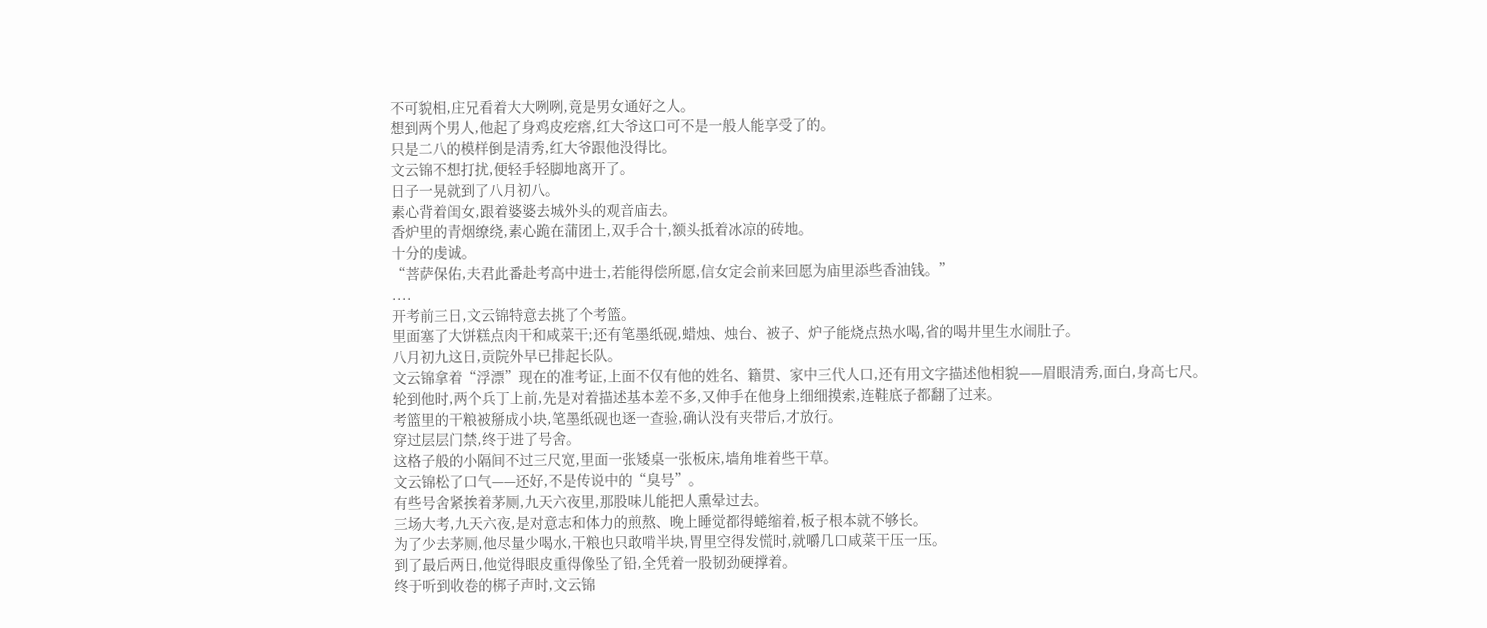不可貌相,庄兄看着大大咧咧,竟是男女通好之人。
想到两个男人,他起了身鸡皮疙瘩,红大爷这口可不是一般人能享受了的。
只是二八的模样倒是清秀,红大爷跟他没得比。
文云锦不想打扰,便轻手轻脚地离开了。
日子一晃就到了八月初八。
素心背着闺女,跟着婆婆去城外头的观音庙去。
香炉里的青烟缭绕,素心跪在蒲团上,双手合十,额头抵着冰凉的砖地。
十分的虔诚。
“菩萨保佑,夫君此番赴考高中进士,若能得偿所愿,信女定会前来回愿为庙里添些香油钱。”
....
开考前三日,文云锦特意去挑了个考篮。
里面塞了大饼糕点肉干和咸菜干;还有笔墨纸砚,蜡烛、烛台、被子、炉子能烧点热水喝,省的喝井里生水闹肚子。
八月初九这日,贡院外早已排起长队。
文云锦拿着“浮漂”现在的准考证,上面不仅有他的姓名、籍贯、家中三代人口,还有用文字描述他相貌——眉眼清秀,面白,身高七尺。
轮到他时,两个兵丁上前,先是对着描述基本差不多,又伸手在他身上细细摸索,连鞋底子都翻了过来。
考篮里的干粮被掰成小块,笔墨纸砚也逐一查验,确认没有夹带后,才放行。
穿过层层门禁,终于进了号舍。
这格子般的小隔间不过三尺宽,里面一张矮桌一张板床,墙角堆着些干草。
文云锦松了口气——还好,不是传说中的“臭号”。
有些号舍紧挨着茅厕,九天六夜里,那股味儿能把人熏晕过去。
三场大考,九天六夜,是对意志和体力的煎熬、晚上睡觉都得蜷缩着,板子根本就不够长。
为了少去茅厕,他尽量少喝水,干粮也只敢啃半块,胃里空得发慌时,就嚼几口咸菜干压一压。
到了最后两日,他觉得眼皮重得像坠了铅,全凭着一股韧劲硬撑着。
终于听到收卷的梆子声时,文云锦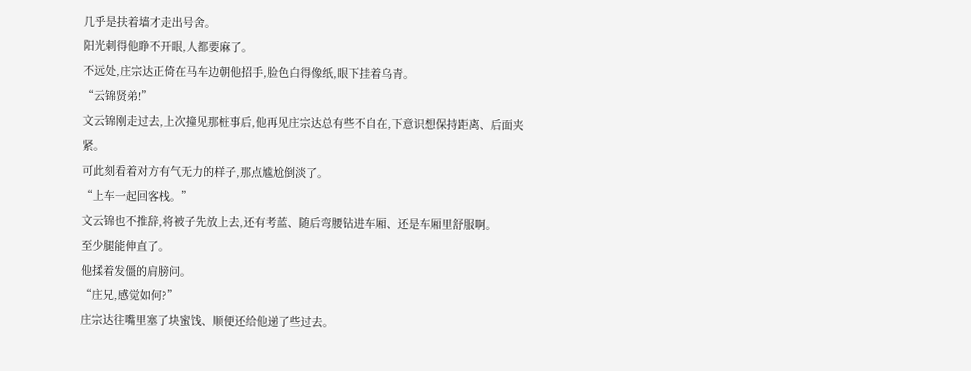几乎是扶着墙才走出号舍。
阳光刺得他睁不开眼,人都要麻了。
不远处,庄宗达正倚在马车边朝他招手,脸色白得像纸,眼下挂着乌青。
“云锦贤弟!”
文云锦刚走过去,上次撞见那桩事后,他再见庄宗达总有些不自在,下意识想保持距离、后面夹紧。
可此刻看着对方有气无力的样子,那点尴尬倒淡了。
“上车一起回客栈。”
文云锦也不推辞,将被子先放上去,还有考蓝、随后弯腰钻进车厢、还是车厢里舒服啊。
至少腿能伸直了。
他揉着发僵的肩膀问。
“庄兄,感觉如何?”
庄宗达往嘴里塞了块蜜饯、顺便还给他递了些过去。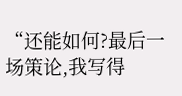“还能如何?最后一场策论,我写得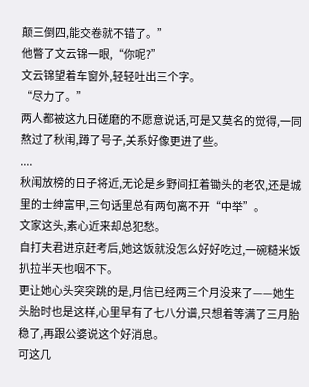颠三倒四,能交卷就不错了。”
他瞥了文云锦一眼,“你呢?”
文云锦望着车窗外,轻轻吐出三个字。
“尽力了。”
两人都被这九日磋磨的不愿意说话,可是又莫名的觉得,一同熬过了秋闱,蹲了号子,关系好像更进了些。
....
秋闱放榜的日子将近,无论是乡野间扛着锄头的老农,还是城里的士绅富甲,三句话里总有两句离不开“中举”。
文家这头,素心近来却总犯愁。
自打夫君进京赶考后,她这饭就没怎么好好吃过,一碗糙米饭扒拉半天也咽不下。
更让她心头突突跳的是,月信已经两三个月没来了——她生头胎时也是这样,心里早有了七八分谱,只想着等满了三月胎稳了,再跟公婆说这个好消息。
可这几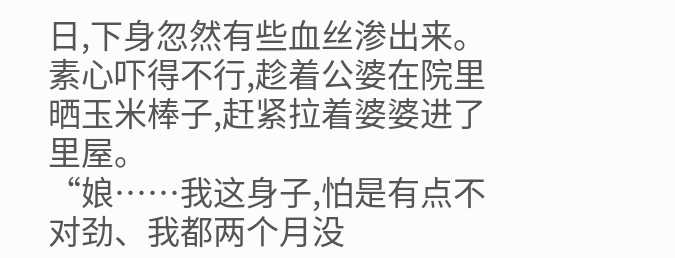日,下身忽然有些血丝渗出来。
素心吓得不行,趁着公婆在院里晒玉米棒子,赶紧拉着婆婆进了里屋。
“娘……我这身子,怕是有点不对劲、我都两个月没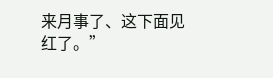来月事了、这下面见红了。”